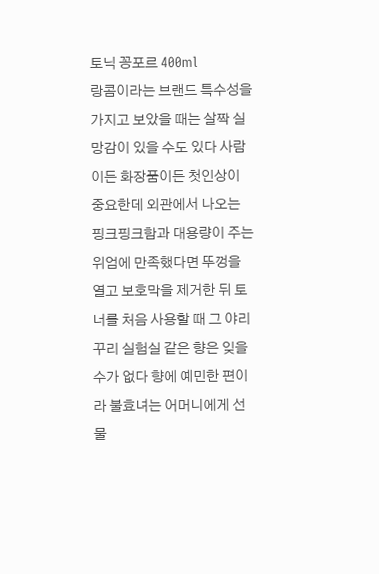토닉 꽁포르 400ml
랑콤이라는 브랜드 특수성을 가지고 보았을 때는 살짝 실망감이 있을 수도 있다 사람이든 화장품이든 첫인상이 중요한데 외관에서 나오는 핑크핑크함과 대용량이 주는 위엄에 만족했다면 뚜껑을 열고 보호막을 제거한 뒤 토너를 처음 사용할 때 그 야리꾸리 실험실 같은 향은 잊을 수가 없다 향에 예민한 편이라 불효녀는 어머니에게 선물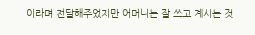이라며 전달해주었지만 어머니는 잘 쓰고 계시는 것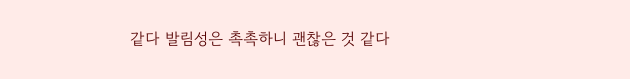같다 발림성은 촉촉하니 괜찮은 것 같다